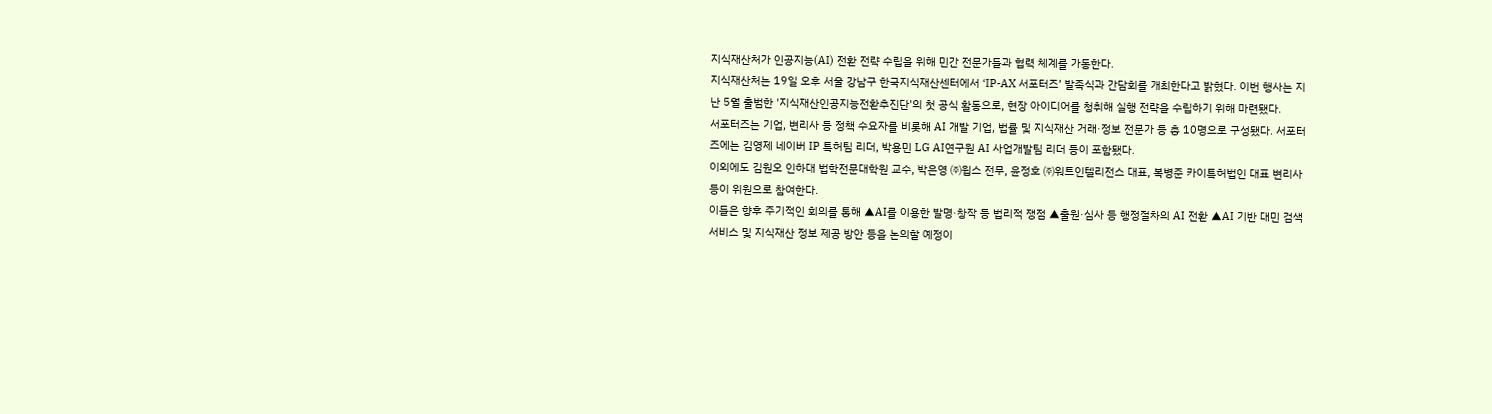지식재산처가 인공지능(AI) 전환 전략 수립을 위해 민간 전문가들과 협력 체계를 가동한다.
지식재산처는 19일 오후 서울 강남구 한국지식재산센터에서 ‘IP-AX 서포터즈’ 발족식과 간담회를 개최한다고 밝혔다. 이번 행사는 지난 5월 출범한 '지식재산인공지능전환추진단'의 첫 공식 활동으로, 현장 아이디어를 청취해 실행 전략을 수립하기 위해 마련됐다.
서포터즈는 기업, 변리사 등 정책 수요자를 비롯해 AI 개발 기업, 법률 및 지식재산 거래·정보 전문가 등 총 10명으로 구성됐다. 서포터즈에는 김영제 네이버 IP 특허팀 리더, 박용민 LG AI연구원 AI 사업개발팀 리더 등이 포함됐다.
이외에도 김원오 인하대 법학전문대학원 교수, 박은영 ㈜윕스 전무, 윤정호 ㈜워트인텔리전스 대표, 복병준 카이특허법인 대표 변리사 등이 위원으로 참여한다.
이들은 향후 주기적인 회의를 통해 ▲AI를 이용한 발명·창작 등 법리적 쟁점 ▲출원·심사 등 행정절차의 AI 전환 ▲AI 기반 대민 검색서비스 및 지식재산 정보 제공 방안 등을 논의할 예정이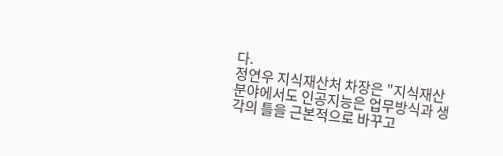다.
정연우 지식재산처 차장은 "지식재산 분야에서도 인공지능은 업무방식과 생각의 틀을 근본적으로 바꾸고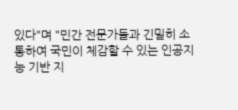있다"며 "민간 전문가들과 긴밀히 소통하여 국민이 체감할 수 있는 인공지능 기반 지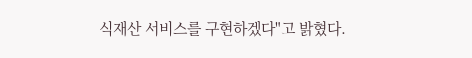식재산 서비스를 구현하겠다"고 밝혔다.